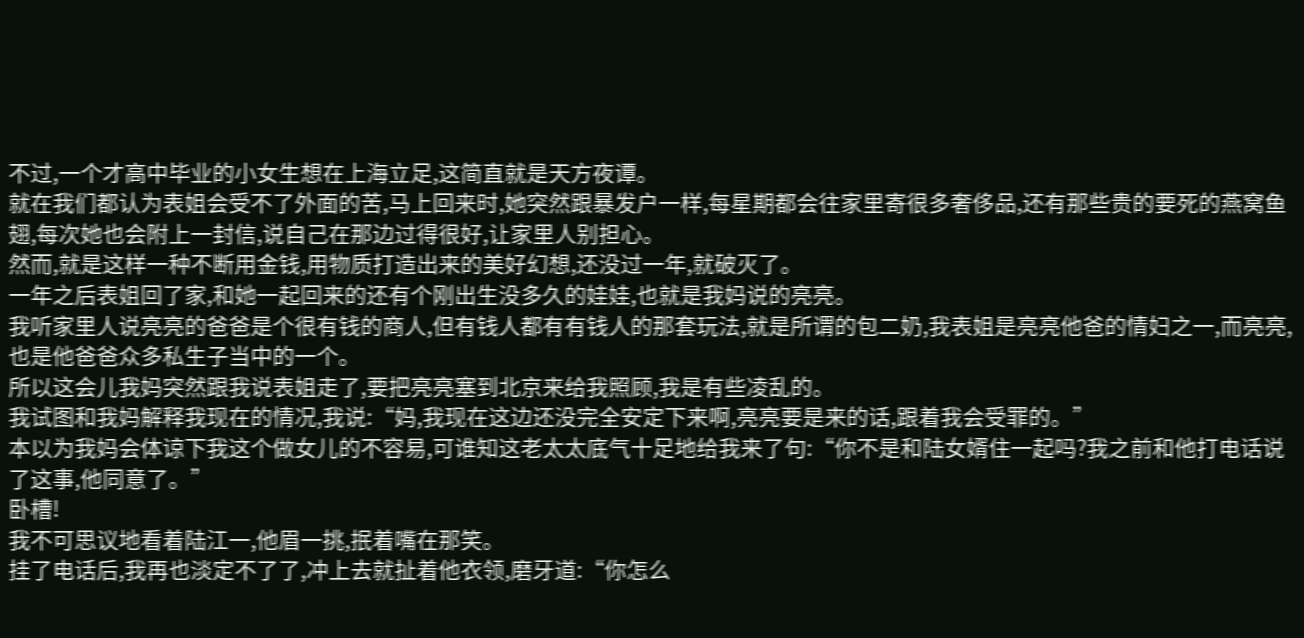不过,一个才高中毕业的小女生想在上海立足,这简直就是天方夜谭。
就在我们都认为表姐会受不了外面的苦,马上回来时,她突然跟暴发户一样,每星期都会往家里寄很多奢侈品,还有那些贵的要死的燕窝鱼翅,每次她也会附上一封信,说自己在那边过得很好,让家里人别担心。
然而,就是这样一种不断用金钱,用物质打造出来的美好幻想,还没过一年,就破灭了。
一年之后表姐回了家,和她一起回来的还有个刚出生没多久的娃娃,也就是我妈说的亮亮。
我听家里人说亮亮的爸爸是个很有钱的商人,但有钱人都有有钱人的那套玩法,就是所谓的包二奶,我表姐是亮亮他爸的情妇之一,而亮亮,也是他爸爸众多私生子当中的一个。
所以这会儿我妈突然跟我说表姐走了,要把亮亮塞到北京来给我照顾,我是有些凌乱的。
我试图和我妈解释我现在的情况,我说:“妈,我现在这边还没完全安定下来啊,亮亮要是来的话,跟着我会受罪的。”
本以为我妈会体谅下我这个做女儿的不容易,可谁知这老太太底气十足地给我来了句:“你不是和陆女婿住一起吗?我之前和他打电话说了这事,他同意了。”
卧槽!
我不可思议地看着陆江一,他眉一挑,抿着嘴在那笑。
挂了电话后,我再也淡定不了了,冲上去就扯着他衣领,磨牙道:“你怎么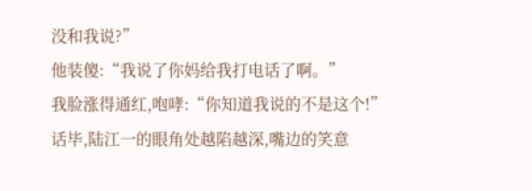没和我说?”
他装傻:“我说了你妈给我打电话了啊。”
我脸涨得通红,咆哮:“你知道我说的不是这个!”
话毕,陆江一的眼角处越陷越深,嘴边的笑意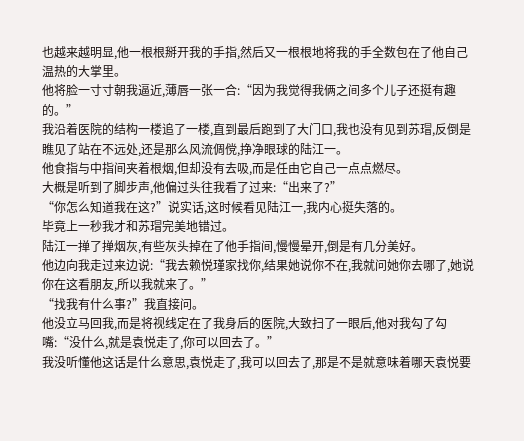也越来越明显,他一根根掰开我的手指,然后又一根根地将我的手全数包在了他自己温热的大掌里。
他将脸一寸寸朝我逼近,薄唇一张一合:“因为我觉得我俩之间多个儿子还挺有趣的。”
我沿着医院的结构一楼追了一楼,直到最后跑到了大门口,我也没有见到苏瑁,反倒是瞧见了站在不远处,还是那么风流倜傥,挣净眼球的陆江一。
他食指与中指间夹着根烟,但却没有去吸,而是任由它自己一点点燃尽。
大概是听到了脚步声,他偏过头往我看了过来:“出来了?”
“你怎么知道我在这?”说实话,这时候看见陆江一,我内心挺失落的。
毕竟上一秒我才和苏瑁完美地错过。
陆江一掸了掸烟灰,有些灰头掉在了他手指间,慢慢晕开,倒是有几分美好。
他边向我走过来边说:“我去赖悦瑾家找你,结果她说你不在,我就问她你去哪了,她说你在这看朋友,所以我就来了。”
“找我有什么事?”我直接问。
他没立马回我,而是将视线定在了我身后的医院,大致扫了一眼后,他对我勾了勾嘴:“没什么,就是袁悦走了,你可以回去了。”
我没听懂他这话是什么意思,袁悦走了,我可以回去了,那是不是就意味着哪天袁悦要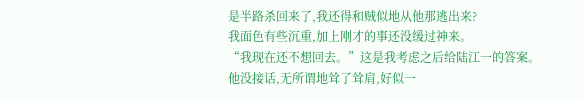是半路杀回来了,我还得和贼似地从他那逃出来?
我面色有些沉重,加上刚才的事还没缓过神来。
“我现在还不想回去。”这是我考虑之后给陆江一的答案。
他没接话,无所谓地耸了耸肩,好似一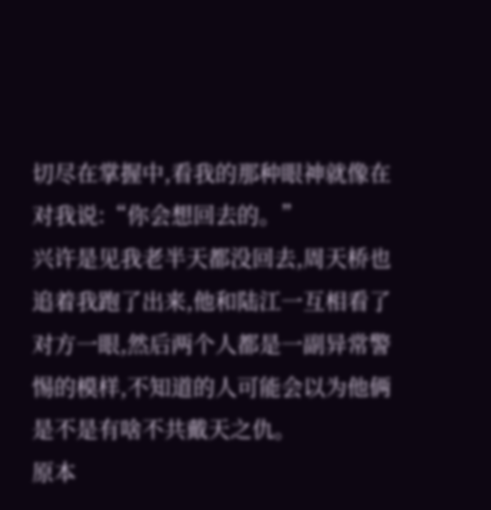切尽在掌握中,看我的那种眼神就像在对我说:“你会想回去的。”
兴许是见我老半天都没回去,周天桥也追着我跑了出来,他和陆江一互相看了对方一眼,然后两个人都是一副异常警惕的模样,不知道的人可能会以为他俩是不是有啥不共戴天之仇。
原本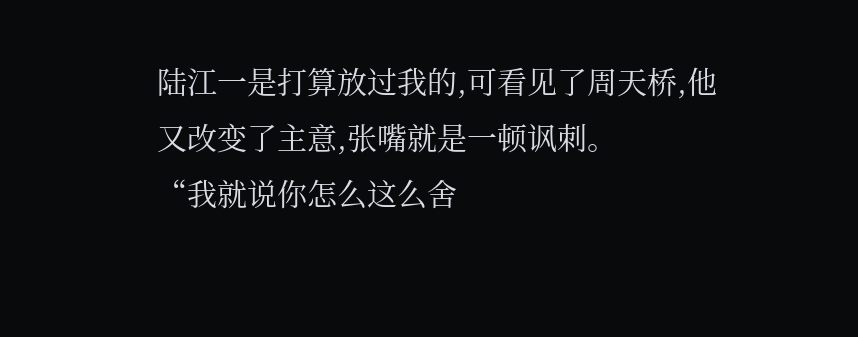陆江一是打算放过我的,可看见了周天桥,他又改变了主意,张嘴就是一顿讽刺。
“我就说你怎么这么舍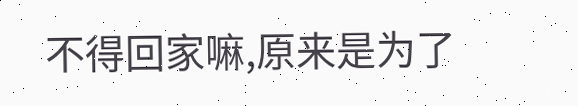不得回家嘛,原来是为了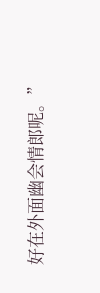好在外面幽会情郎呢。”